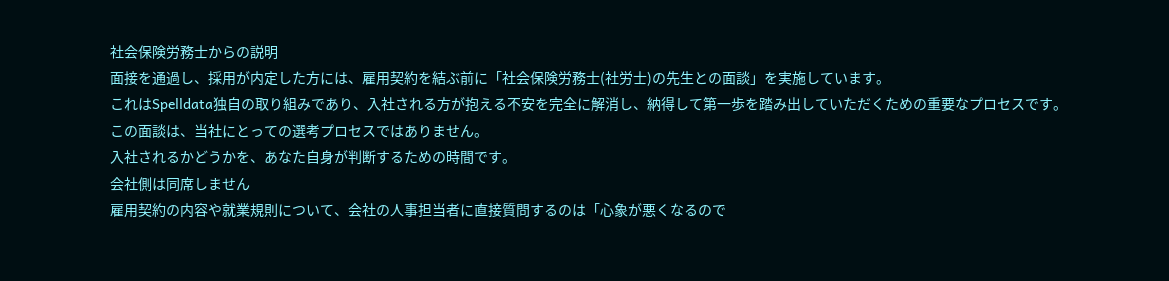社会保険労務士からの説明
面接を通過し、採用が内定した方には、雇用契約を結ぶ前に「社会保険労務士(社労士)の先生との面談」を実施しています。
これはSpelldata独自の取り組みであり、入社される方が抱える不安を完全に解消し、納得して第一歩を踏み出していただくための重要なプロセスです。
この面談は、当社にとっての選考プロセスではありません。
入社されるかどうかを、あなた自身が判断するための時間です。
会社側は同席しません
雇用契約の内容や就業規則について、会社の人事担当者に直接質問するのは「心象が悪くなるので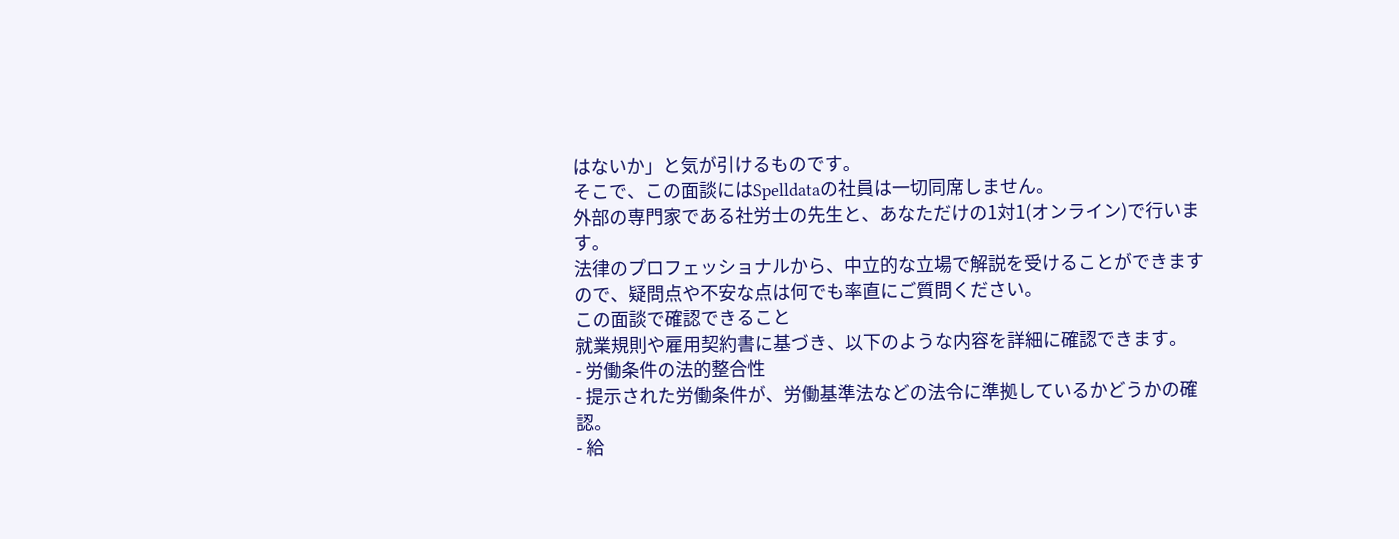はないか」と気が引けるものです。
そこで、この面談にはSpelldataの社員は一切同席しません。
外部の専門家である社労士の先生と、あなただけの1対1(オンライン)で行います。
法律のプロフェッショナルから、中立的な立場で解説を受けることができますので、疑問点や不安な点は何でも率直にご質問ください。
この面談で確認できること
就業規則や雇用契約書に基づき、以下のような内容を詳細に確認できます。
- 労働条件の法的整合性
- 提示された労働条件が、労働基準法などの法令に準拠しているかどうかの確認。
- 給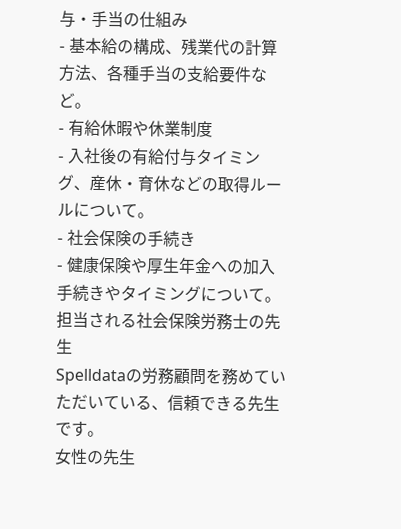与・手当の仕組み
- 基本給の構成、残業代の計算方法、各種手当の支給要件など。
- 有給休暇や休業制度
- 入社後の有給付与タイミング、産休・育休などの取得ルールについて。
- 社会保険の手続き
- 健康保険や厚生年金への加入手続きやタイミングについて。
担当される社会保険労務士の先生
Spelldataの労務顧問を務めていただいている、信頼できる先生です。
女性の先生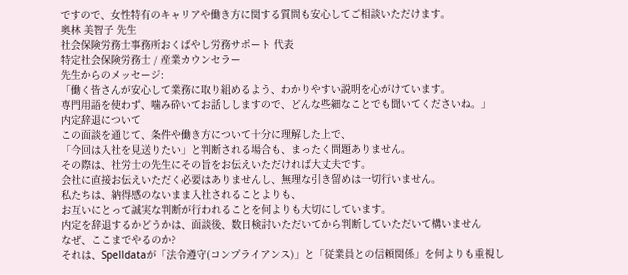ですので、女性特有のキャリアや働き方に関する質問も安心してご相談いただけます。
奥林 美智子 先生
社会保険労務士事務所おくばやし労務サポート 代表
特定社会保険労務士 / 産業カウンセラー
先生からのメッセージ:
「働く皆さんが安心して業務に取り組めるよう、わかりやすい説明を心がけています。
専門用語を使わず、噛み砕いてお話ししますので、どんな些細なことでも聞いてくださいね。」
内定辞退について
この面談を通じて、条件や働き方について十分に理解した上で、
「今回は入社を見送りたい」と判断される場合も、まったく問題ありません。
その際は、社労士の先生にその旨をお伝えいただければ大丈夫です。
会社に直接お伝えいただく必要はありませんし、無理な引き留めは一切行いません。
私たちは、納得感のないまま入社されることよりも、
お互いにとって誠実な判断が行われることを何よりも大切にしています。
内定を辞退するかどうかは、面談後、数日検討いただいてから判断していただいて構いません
なぜ、ここまでやるのか?
それは、Spelldataが「法令遵守(コンプライアンス)」と「従業員との信頼関係」を何よりも重視し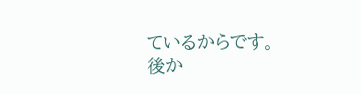ているからです。
後か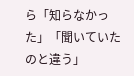ら「知らなかった」「聞いていたのと違う」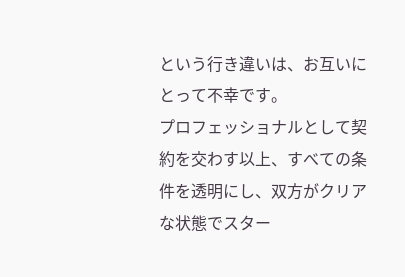という行き違いは、お互いにとって不幸です。
プロフェッショナルとして契約を交わす以上、すべての条件を透明にし、双方がクリアな状態でスター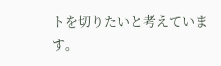トを切りたいと考えています。